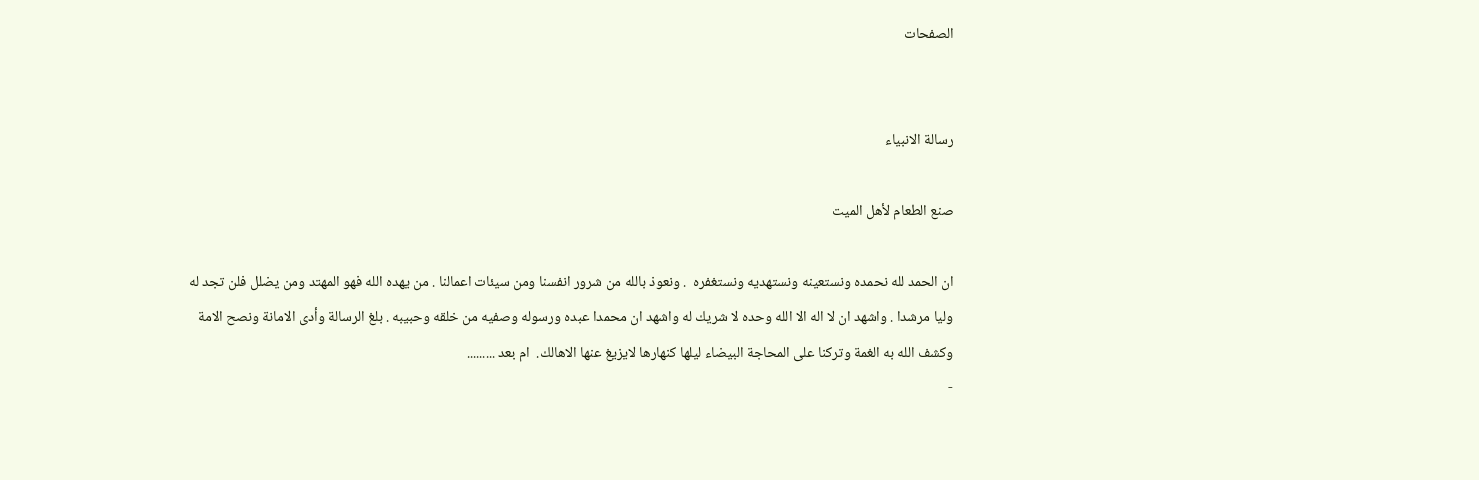الصفحات


رسالة الانبياء

صنع الطعام لأهل الميت

ان الحمد لله نحمده ونستعينه ونستهديه ونستغفره  . ونعوذ بالله من شرور انفسنا ومن سيئات اعمالنا . من يهده الله فهو المهتد ومن يضلل فلن تجد له وليا مرشدا . واشهد ان لا اله الا الله وحده لا شريك له واشهد ان محمدا عبده ورسوله وصفيه من خلقه وحبيبه . بلغ الرسالة وأدى الامانة ونصح الامة وكشف الله به الغمة وتركنا على المحاجة البيضاء ليلها كنهارها لايزيغ عنها الاهالك.  ام بعد .........
-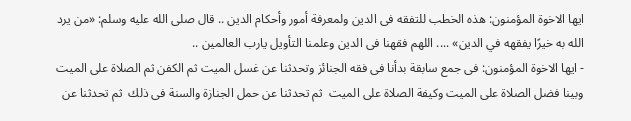ايها الاخوة المؤمنون: هذه الخطب للتفقه فى الدين ولمعرفة أمور وأحكام الدين .. قال صلى الله عليه وسلم: «من يرد الله به خيرًا يفقهه في الدين» .... اللهم فقهنا فى الدين وعلمنا التأويل يارب العالمين ..
- ايها الاخوة المؤمنون: فى جمع سابقة بدأنا فى فقه الجنائز وتحدثنا عن غسل الميت ثم الكفن ثم الصلاة على الميت وبينا فضل الصلاة على الميت وكيفة الصلاة على الميت  ثم تحدثنا عن حمل الجنازة والسنة فى ذلك  ثم تحدثنا عن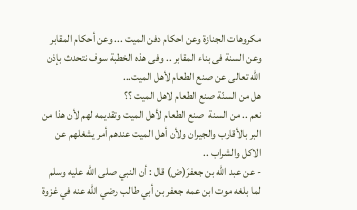مكروهات الجنازة وعن احكام دفن الميت ... وعن أحكام المقابر وعن السنة فى بناء المقابر .. وفى هذه الخطبة سوف نتحدث بإذن الله تعالى عن صنع الطعام لأهل الميت...
هل من السنّة صنع الطعام لاهل الميت ؟؟
نعم .. من السنة  صنع الطعام لأهل الميت وتقديمه لهم لأن هذا من البر بالأقارب والجيران ولأن أهل الميت عندهم أمر يشغلهم عن الاكل والشراب ..
- عن عبد الله بن جعفرَ(ض) قال : أن النبي صلى الله عليه وسلم  لما بلغه موت ابن عمه جعفر بن أبي طالب رضي الله عنه في غزوة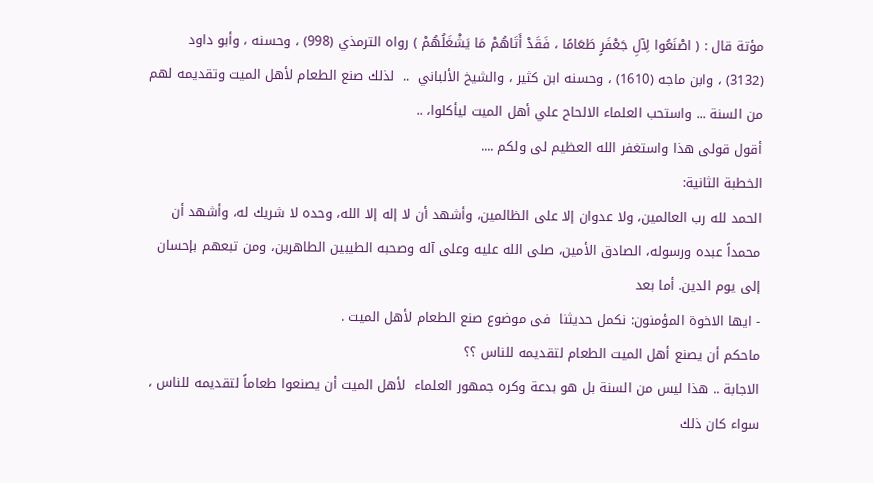مؤتة قال : ( اصْنَعُوا لِآلِ جَعْفَرٍ طَعَامًا ، فَقَدْ أَتَاهُمْ مَا يَشْغَلُهُمْ ) رواه الترمذي (998) ، وحسنه ، وأبو داود (3132) ، وابن ماجه (1610) ، وحسنه ابن كثير ، والشيخ الألباني  ..  لذلك صنع الطعام لأهل الميت وتقديمه لهم من السنة ... واستحب العلماء الالحاح علي أهل الميت ليأكلوا، ..
أقول قولى هذا واستغفر الله العظيم لى ولكم ....
الخطبة الثانية:
الحمد لله رب العالمين، ولا عدوان إلا على الظالمين، وأشهد أن لا إله إلا الله، وحده لا شريك له، وأشهد أن محمداً عبده ورسوله، الصادق الأمين، صلى الله عليه وعلى آله وصحبه الطيبين الطاهرين، ومن تبعهم بإحسان إلى يوم الدين. أما بعد
- ايها الاخوة المؤمنون: نكمل حديثنا  فى موضوع صنع الطعام لأهل الميت .
ماحكم أن يصنع أهل الميت الطعام لتقديمه للناس ؟؟
الاجابة .. هذا ليس من السنة بل هو بدعة وكره جمهور العلماء  لأهل الميت أن يصنعوا طعاماً لتقديمه للناس ، سواء كان ذلك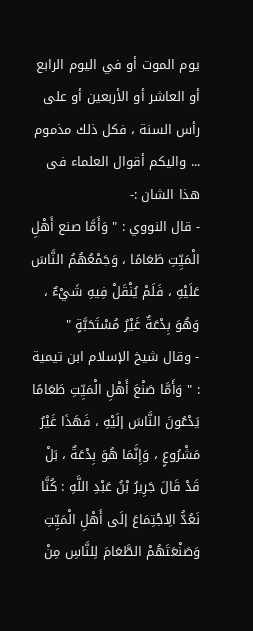يوم الموت أو في اليوم الرابع أو العاشر أو الأربعين أو على رأس السنة ، فكل ذلك مذموم ... واليكم أقوال العلماء فى هذا الشان :-
- قال النووي : " وَأَمَّا صنع أَهْلِ الْمَيِّتِ طَعَامًا ، وَجَمْعُهُمُ النَّاسَ عَلَيْهِ ، فَلَمْ يُنْقَلْ فِيهِ شَيْءٌ ، وَهُوَ بِدْعَةٌ غَيْرُ مُسْتَحَبَّةٍ "
- وقال شيخ الإسلام ابن تيمية : " وَأَمَّا صَنْعَ أَهْلِ الْمَيِّتِ طَعَامًا يَدْعُونَ النَّاسَ إلَيْهِ ، فَهَذَا غَيْرُ مَشْرُوعٍ ، وَإِنَّمَا هُوَ بِدْعَةٌ ، بَلْ قَدْ قَالَ جَرِيرُ بْنُ عَبْدِ اللَّهِ : كُنَّا نَعُدُّ الِاجْتِمَاعَ إلَى أَهْلِ الْمَيِّتِ وَصَنْعَتَهُمْ الطَّعَامَ لِلنَّاسِ مِنْ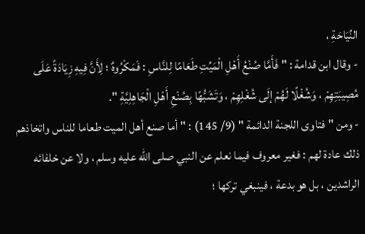النِّيَاحَةِ ،
- وقال ابن قدامة : " فَأَمَّا صُنْعُ أَهْلِ الْمَيِّتِ طَعَامًا لِلنَّاسِ : فَمَكْرُوهٌ ؛ لِأَنَّ فِيهِ زِيَادَةً عَلَى مُصِيبَتِهِمْ ، وَشُغْلًا لَهُمْ إلَى شُغْلِهِمْ ، وَتَشَبُّهًا بِصُنْعِ أَهْلِ الْجَاهِلِيَّةِ ".
- ومن " فتاوى اللجنة الدائمة " (9/ 145) : " أما صنع أهل الميت طعاما للناس واتخاذهم ذلك عادة لهم : فغير معروف فيما نعلم عن النبي صلى الله عليه وسلم ، ولا عن خلفائه الراشدين ، بل هو بدعة ، فينبغي تركها ؛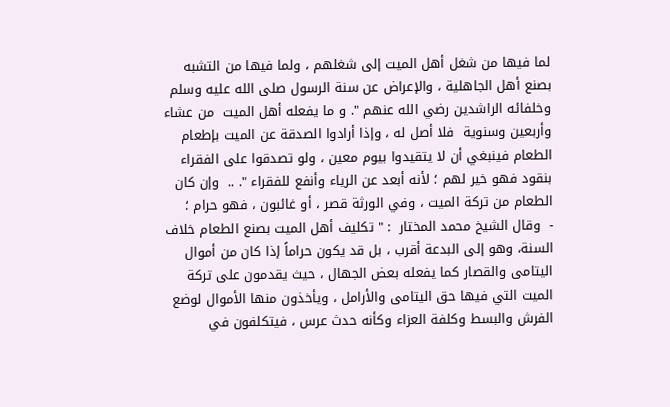لما فيها من شغل أهل الميت إلى شغلهم ، ولما فيها من التشبه بصنع أهل الجاهلية ، والإعراض عن سنة الرسول صلى الله عليه وسلم وخلفائه الراشدين رضي الله عنهم ". و ما يفعله أهل الميت  من عشاء وأربعين وسنوية  فلا أصل له ، وإذا أرادوا الصدقة عن الميت بإطعام الطعام فينبغي أن لا يتقيدوا بيوم معين ، ولو تصدقوا على الفقراء بنقود فهو خير لهم ؛ لأنه أبعد عن الرياء وأنفع للفقراء ". ..  وإن كان الطعام من تركة الميت ، وفي الورثة قصر ، أو غائبون ، فهو حرام ؛
-  وقال الشيخ محمد المختار  : " تكليف أهل الميت بصنع الطعام خلاف السنة، وهو إلى البدعة أقرب ، بل قد يكون حراماً إذا كان من أموال اليتامى والقصار كما يفعله بعض الجهال ، حيث يقدمون على تركة الميت التي فيها حق اليتامى والأرامل ، ويأخذون منها الأموال لوضع الفرش والبسط وكلفة العزاء وكأنه حدث عرس ، فيتكلفون في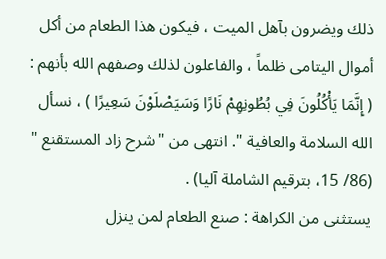ذلك ويضرون بآهل الميت ، فيكون هذا الطعام من أكل أموال اليتامى ظلماً ، والفاعلون لذلك وصفهم الله بأنهم : ( إِنَّمَا يَأْكُلُونَ فِي بُطُونِهِمْ نَارًا وَسَيَصْلَوْنَ سَعِيرًا ) ، نسأل الله السلامة والعافية ". انتهى من "شرح زاد المستقنع " (86/ 15، بترقيم الشاملة آليا) .
يستثنى من الكراهة : صنع الطعام لمن ينزل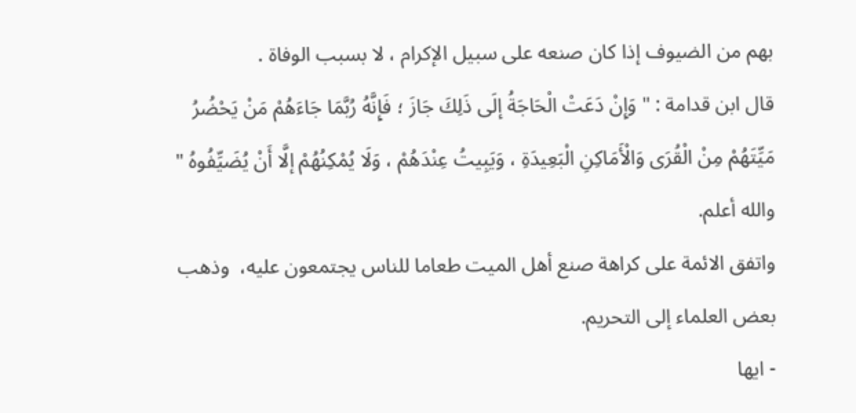بهم من الضيوف إذا كان صنعه على سبيل الإكرام ، لا بسبب الوفاة .
قال ابن قدامة : " وَإِنْ دَعَتْ الْحَاجَةُ إلَى ذَلِكَ جَازَ ؛ فَإِنَّهُ رُبَّمَا جَاءَهُمْ مَنْ يَحْضُرُ مَيِّتَهُمْ مِنْ الْقُرَى وَالْأَمَاكِنِ الْبَعِيدَةِ ، وَيَبِيتُ عِنْدَهُمْ ، وَلَا يُمْكِنُهُمْ إلَّا أَنْ يُضَيِّفُوهُ "
والله أعلم.
واتفق الائمة على كراهة صنع أهل الميت طعاما للناس يجتمعون عليه،  وذهب بعض العلماء إلى التحريم.
- ايها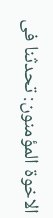الاخوة المؤمنون: تحدثنا فى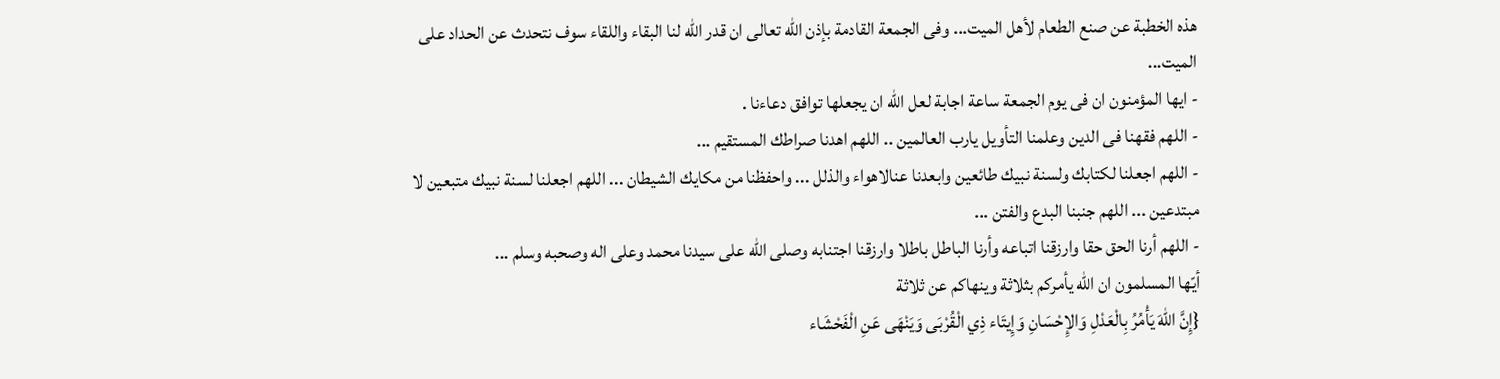هذه الخطبة عن صنع الطعام لأهل الميت... وفى الجمعة القادمة بإذن الله تعالى ان قدر الله لنا البقاء واللقاء سوف نتحدث عن الحداد على الميت...
- ايها المؤمنون ان فى يوم الجمعة ساعة اجابة لعل الله ان يجعلها توافق دعاءنا .
- اللهم فقهنا فى الدين وعلمنا التأويل يارب العالمين .. اللهم اهدنا صراطك المستقيم ...
- اللهم اجعلنا لكتابك ولسنة نبيك طائعين وابعدنا عنالاهواء والذلل ... واحفظنا من مكايك الشيطان ... اللهم اجعلنا لسنة نبيك متبعين لا مبتدعين ... اللهم جنبنا البدع والفتن ...
- اللهم أرنا الحق حقا وارزقنا اتباعه وأرنا الباطل باطلا وارزقنا اجتنابه وصلى الله على سيدنا محمد وعلى اله وصحبه وسلم ...
أيّها المسلمون ان الله يأمركم بثلاثة وينهاكم عن ثلاثة
{إِنَّ اللّهَ يَأْمُرُ بِالْعَدْلِ وَالإِحْسَانِ وَإِيتَاء ذِي الْقُرْبَى وَيَنْهَى عَنِ الْفَحْشَاء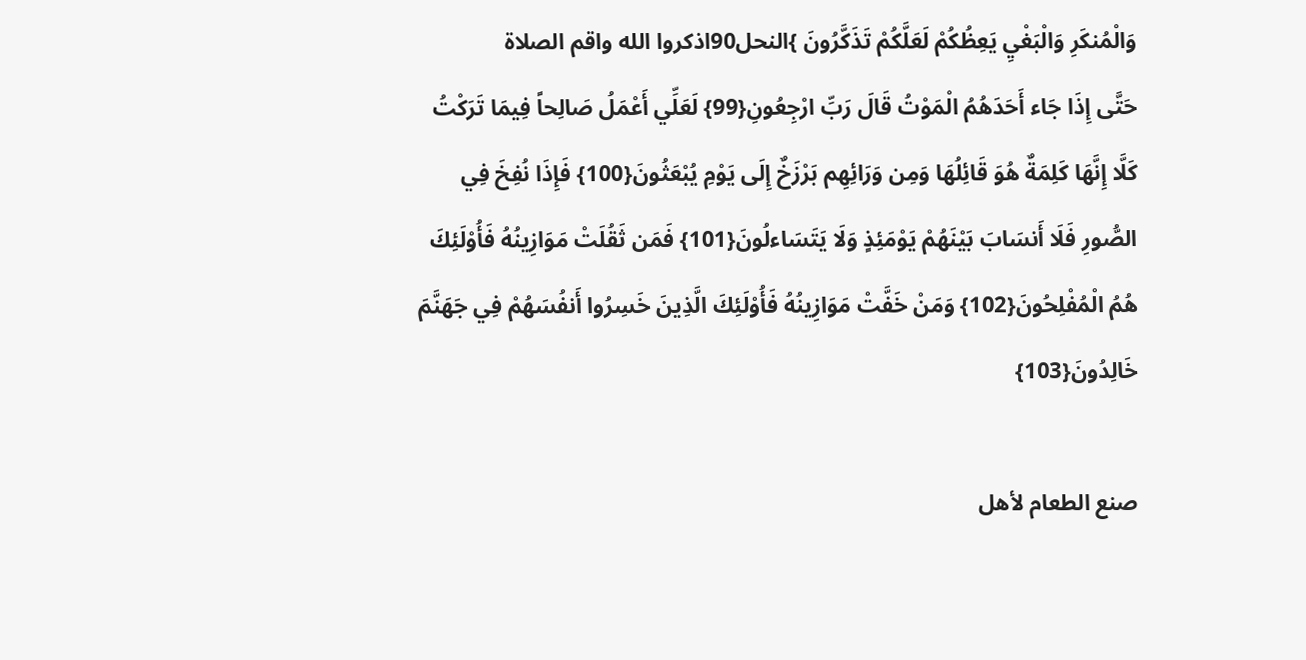وَالْمُنكَرِ وَالْبَغْيِ يَعِظُكُمْ لَعَلَّكُمْ تَذَكَّرُونَ }النحل90اذكروا الله واقم الصلاة
حَتَّى إِذَا جَاء أَحَدَهُمُ الْمَوْتُ قَالَ رَبِّ ارْجِعُونِ{99} لَعَلِّي أَعْمَلُ صَالِحاً فِيمَا تَرَكْتُ كَلَّا إِنَّهَا كَلِمَةٌ هُوَ قَائِلُهَا وَمِن وَرَائِهِم بَرْزَخٌ إِلَى يَوْمِ يُبْعَثُونَ{100} فَإِذَا نُفِخَ فِي الصُّورِ فَلَا أَنسَابَ بَيْنَهُمْ يَوْمَئِذٍ وَلَا يَتَسَاءلُونَ{101} فَمَن ثَقُلَتْ مَوَازِينُهُ فَأُوْلَئِكَ هُمُ الْمُفْلِحُونَ{102} وَمَنْ خَفَّتْ مَوَازِينُهُ فَأُوْلَئِكَ الَّذِينَ خَسِرُوا أَنفُسَهُمْ فِي جَهَنَّمَ خَالِدُونَ{103}

صنع الطعام لأهل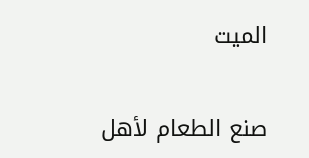الميت

صنع الطعام لأهل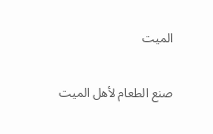الميت

صنع الطعام لأهل الميت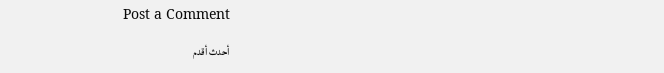Post a Comment

أحدث أقدم